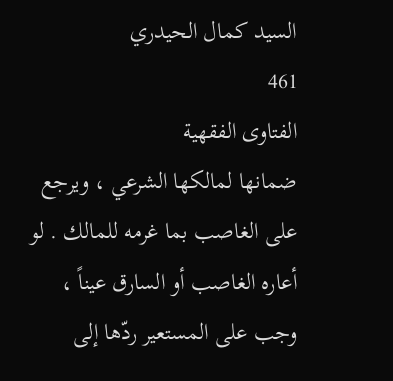السيد كمال الحيدري
461
الفتاوى الفقهية
ضمانها لمالكها الشرعي ، ويرجع على الغاصب بما غرمه للمالك . لو أعاره الغاصب أو السارق عيناً ، وجب على المستعير ردّها إلى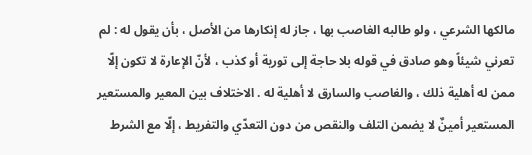مالكها الشرعي ، ولو طالبه الغاصب بها ، جاز له إنكارها من الأصل ، بأن يقول له : لم تعرني شيئاً وهو صادق في قوله بلا حاجة إلى تورية أو كذب ، لأنّ الإعارة لا تكون إلّا ممن له أهلية ذلك ، والغاصب والسارق لا أهلية له . الاختلاف بين المعير والمستعير المستعير أمينٌ لا يضمن التلف والنقص من دون التعدّي والتفريط ، إلّا مع الشرط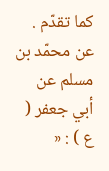كما تقدّم . عن محمّد بن مسلم عن أبي جعفر ( ع ) : «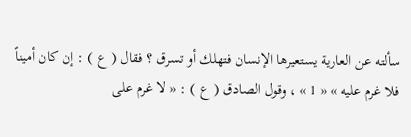سألته عن العارية يستعيرها الإنسان فتهلك أو تسرق ؟ فقال ( ع ) : إن كان أميناً فلا غرم عليه » « 1 » ، وقول الصادق ( ع ) : « لا غرم على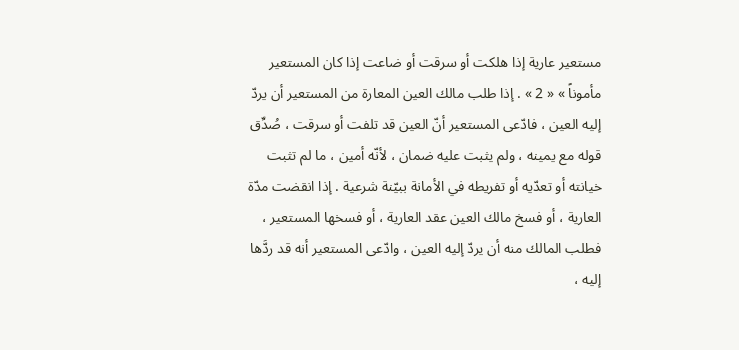مستعير عارية إذا هلكت أو سرقت أو ضاعت إذا كان المستعير مأموناً » « 2 » . إذا طلب مالك العين المعارة من المستعير أن يردّ إليه العين ، فادّعى المستعير أنّ العين قد تلفت أو سرقت ، صُدِّق قوله مع يمينه ، ولم يثبت عليه ضمان ، لأنّه أمين ، ما لم تثبت خيانته أو تعدّيه أو تفريطه في الأمانة ببيّنة شرعية . إذا انقضت مدّة العارية ، أو فسخ مالك العين عقد العارية ، أو فسخها المستعير ، فطلب المالك منه أن يردّ إليه العين ، وادّعى المستعير أنه قد ردَّها إليه ،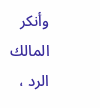وأنكر المالك الرد ،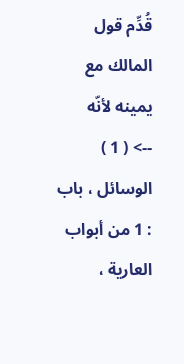قُدِّم قول المالك مع يمينه لأنّه
--> ( 1 ) الوسائل ، باب : 1 من أبواب العارية ،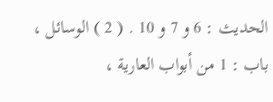الحديث : 6 و 7 و 10 . ( 2 ) الوسائل ، باب : 1 من أبواب العارية ،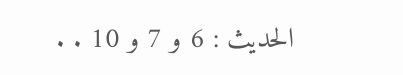الحديث : 6 و 7 و 10 . .